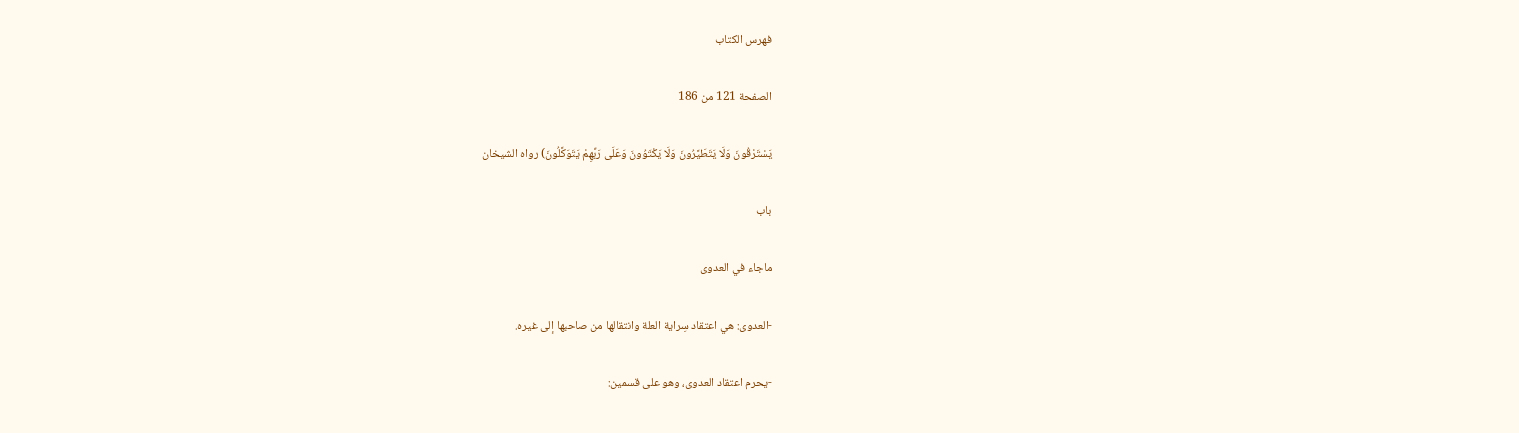فهرس الكتاب

الصفحة 121 من 186

يَسْتَرْقُونَ وَلَا يَتَطَيَّرُونَ وَلَا يَكْتَوُونَ وَعَلَى رَبِّهِمْ يَتَوَكَّلُونَ) رواه الشيخان

باب

ماجاء في العدوى

-العدوى: هي اعتقاد سِراية العلة وانتقالها من صاحبها إلى غيره.

-يحرم اعتقاد العدوى، وهو على قسمين: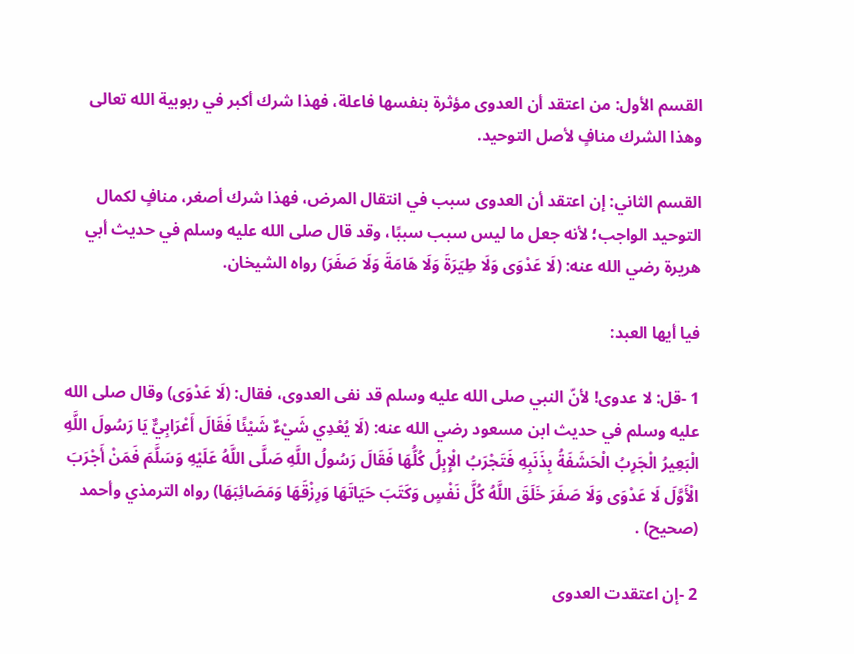القسم الأول: من اعتقد أن العدوى مؤثرة بنفسها فاعلة، فهذا شرك أكبر في ربوبية الله تعالى وهذا الشرك منافٍ لأصل التوحيد.

القسم الثاني: إن اعتقد أن العدوى سبب في انتقال المرض، فهذا شرك أصغر، منافٍ لكمال التوحيد الواجب؛ لأنه جعل ما ليس سبب سببًا، وقد قال صلى الله عليه وسلم في حديث أبي هريرة رضي الله عنه: (لَا عَدْوَى وَلَا طِيَرَةَ وَلَا هَامَةَ وَلَا صَفَرَ) رواه الشيخان.

فيا أيها العبد:

1 -قل: لا عدوى! لأنّ النبي صلى الله عليه وسلم قد نفى العدوى، فقال: (لَا عَدْوَى) وقال صلى الله عليه وسلم في حديث ابن مسعود رضي الله عنه: (لَا يُعْدِي شَيْءٌ شَيْئًا فَقَالَ أَعْرَابِيٌّ يَا رَسُولَ اللَّهِ الْبَعِيرُ الْجَرِبُ الْحَشَفَةُ بِذَنَبِهِ فَتَجْرَبُ الْإِبِلُ كُلُّهَا فَقَالَ رَسُولُ اللَّهِ صَلَّى اللَّهُ عَلَيْهِ وَسَلَّمَ فَمَنْ أَجْرَبَ الْأَوَّلَ لَا عَدْوَى وَلَا صَفَرَ خَلَقَ اللَّهُ كُلَّ نَفْسٍ وَكَتَبَ حَيَاتَهَا وَرِزْقَهَا وَمَصَائِبَهَا) رواه الترمذي وأحمد (صحيح) .

2 -إن اعتقدت العدوى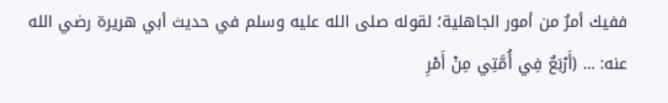ففيك أمرٌ من أمور الجاهلية؛ لقوله صلى الله عليه وسلم في حديث أبي هريرة رضي الله عنه: ... (أَرْبَعٌ فِي أُمَّتِي مِنْ أَمْرِ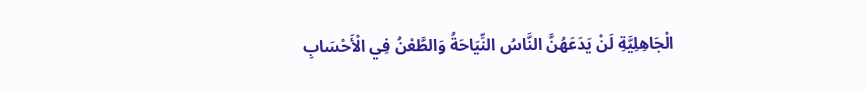الْجَاهِلِيَّةِ لَنْ يَدَعَهُنَّ النَّاسُ النِّيَاحَةُ وَالطَّعْنُ فِي الْأَحْسَابِ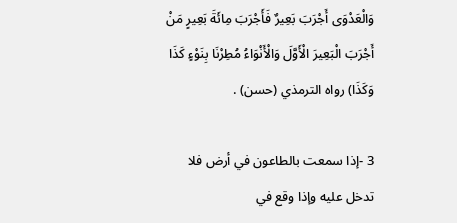وَالْعَدْوَى أَجْرَبَ بَعِيرٌ فَأَجْرَبَ مِائَةَ بَعِيرٍ مَنْ أَجْرَبَ الْبَعِيرَ الْأَوَّلَ وَالْأَنْوَاءُ مُطِرْنَا بِنَوْءٍ كَذَا وَكَذَا) رواه الترمذي (حسن) .

3 -إذا سمعت بالطاعون في أرض فلا تدخل عليه وإذا وقع في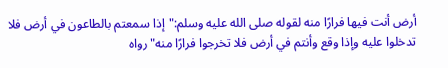أرض أنت فيها فرارًا منه لقوله صلى الله عليه وسلم:"إذا سمعتم بالطاعون في أرض فلا تدخلوا عليه وإذا وقع وأنتم في أرض فلا تخرجوا فرارًا منه"رواه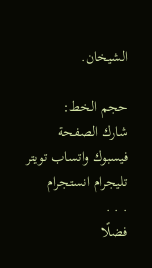الشيخان.

حجم الخط:
شارك الصفحة
فيسبوك واتساب تويتر تليجرام انستجرام
. . .
فضلًا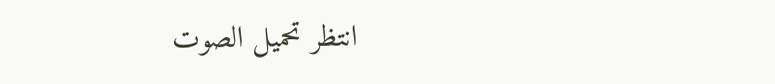انتظر تحميل الصوت